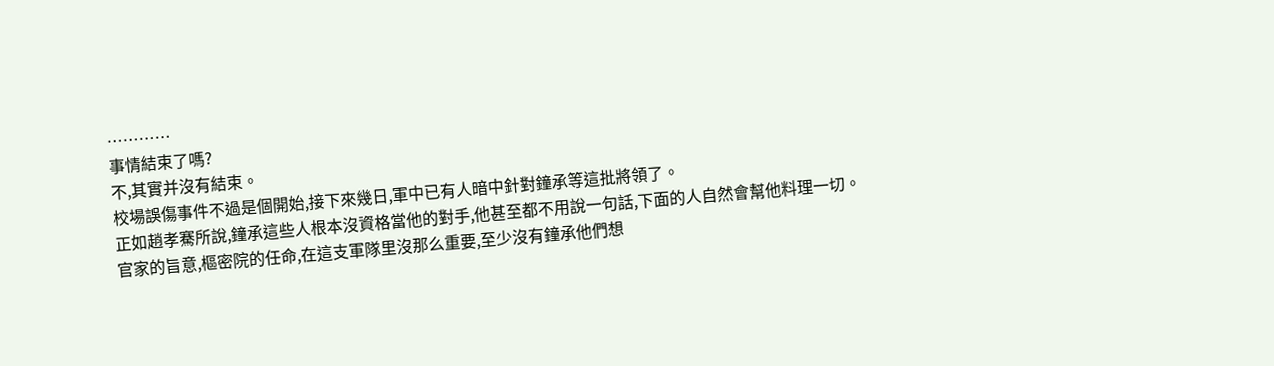…………
事情結束了嗎?
不,其實并沒有結束。
校場誤傷事件不過是個開始,接下來幾日,軍中已有人暗中針對鐘承等這批將領了。
正如趙孝騫所說,鐘承這些人根本沒資格當他的對手,他甚至都不用說一句話,下面的人自然會幫他料理一切。
官家的旨意,樞密院的任命,在這支軍隊里沒那么重要,至少沒有鐘承他們想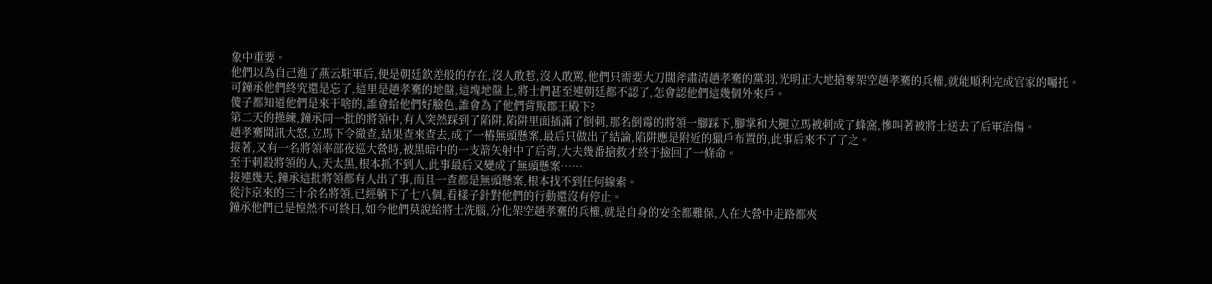象中重要。
他們以為自己進了燕云駐軍后,便是朝廷欽差般的存在,沒人敢惹,沒人敢罵,他們只需要大刀闊斧肅清趙孝騫的黨羽,光明正大地搶奪架空趙孝騫的兵權,就能順利完成官家的囑托。
可鐘承他們終究還是忘了,這里是趙孝騫的地盤,這塊地盤上,將士們甚至連朝廷都不認了,怎會認他們這幾個外來戶。
傻子都知道他們是來干啥的,誰會給他們好臉色,誰會為了他們背叛郡王殿下?
第二天的操練,鐘承同一批的將領中,有人突然踩到了陷阱,陷阱里面插滿了倒刺,那名倒霉的將領一腳踩下,腳掌和大腿立馬被刺成了蜂窩,慘叫著被將士送去了后軍治傷。
趙孝騫聞訊大怒,立馬下令徹查,結果查來查去,成了一樁無頭懸案,最后只做出了結論,陷阱應是附近的獵戶布置的,此事后來不了了之。
接著,又有一名將領率部夜巡大營時,被黑暗中的一支箭矢射中了后背,大夫幾番搶救才終于撿回了一條命。
至于刺殺將領的人,天太黑,根本抓不到人,此事最后又變成了無頭懸案……
接連幾天,鐘承這批將領都有人出了事,而且一查都是無頭懸案,根本找不到任何線索。
從汴京來的三十余名將領,已經躺下了七八個,看樣子針對他們的行動還沒有停止。
鐘承他們已是惶然不可終日,如今他們莫說給將士洗腦,分化架空趙孝騫的兵權,就是自身的安全都難保,人在大營中走路都夾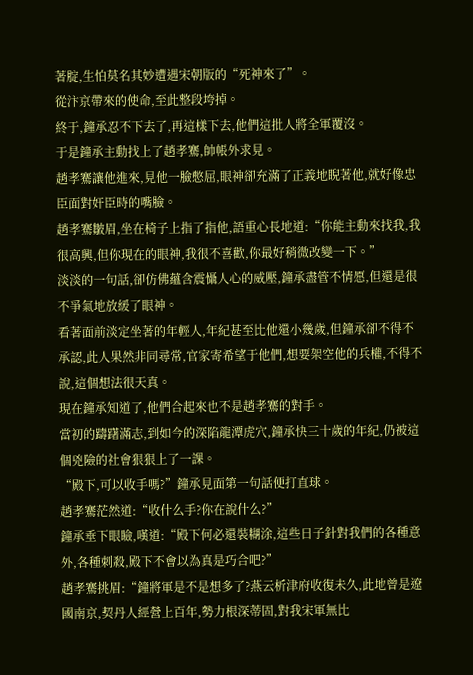著腚,生怕莫名其妙遭遇宋朝版的“死神來了”。
從汴京帶來的使命,至此整段垮掉。
終于,鐘承忍不下去了,再這樣下去,他們這批人將全軍覆沒。
于是鐘承主動找上了趙孝騫,帥帳外求見。
趙孝騫讓他進來,見他一臉憋屈,眼神卻充滿了正義地睨著他,就好像忠臣面對奸臣時的嘴臉。
趙孝騫皺眉,坐在椅子上指了指他,語重心長地道:“你能主動來找我,我很高興,但你現在的眼神,我很不喜歡,你最好稍微改變一下。”
淡淡的一句話,卻仿佛蘊含震懾人心的威壓,鐘承盡管不情愿,但還是很不爭氣地放緩了眼神。
看著面前淡定坐著的年輕人,年紀甚至比他還小幾歲,但鐘承卻不得不承認,此人果然非同尋常,官家寄希望于他們,想要架空他的兵權,不得不說,這個想法很天真。
現在鐘承知道了,他們合起來也不是趙孝騫的對手。
當初的躊躇滿志,到如今的深陷龍潭虎穴,鐘承快三十歲的年紀,仍被這個兇險的社會狠狠上了一課。
“殿下,可以收手嗎?”鐘承見面第一句話便打直球。
趙孝騫茫然道:“收什么手?你在說什么?”
鐘承垂下眼瞼,嘆道:“殿下何必還裝糊涂,這些日子針對我們的各種意外,各種刺殺,殿下不會以為真是巧合吧?”
趙孝騫挑眉:“鐘將軍是不是想多了?燕云析津府收復未久,此地曾是遼國南京,契丹人經營上百年,勢力根深蒂固,對我宋軍無比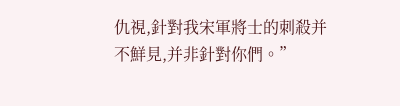仇視,針對我宋軍將士的刺殺并不鮮見,并非針對你們。”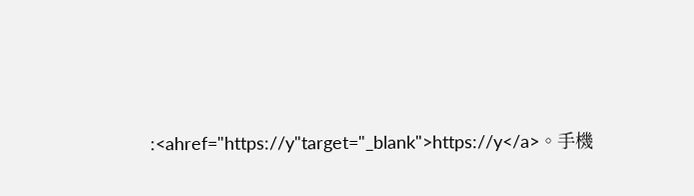:<ahref="https://y"target="_blank">https://y</a>。手機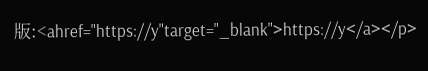版:<ahref="https://y"target="_blank">https://y</a></p>